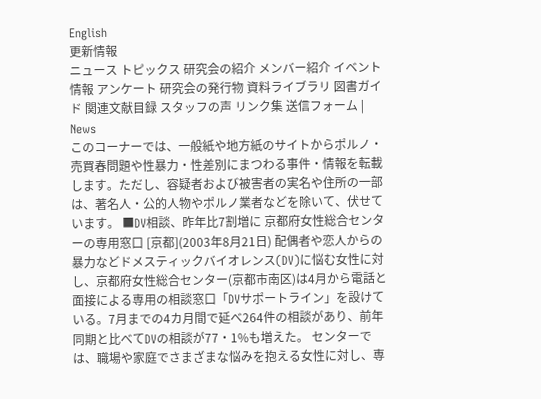English
更新情報
ニュース トピックス 研究会の紹介 メンバー紹介 イベント情報 アンケート 研究会の発行物 資料ライブラリ 図書ガイド 関連文献目録 スタッフの声 リンク集 送信フォーム |
News
このコーナーでは、一般紙や地方紙のサイトからポルノ・売買春問題や性暴力・性差別にまつわる事件・情報を転載します。ただし、容疑者および被害者の実名や住所の一部は、著名人・公的人物やポルノ業者などを除いて、伏せています。 ■DV相談、昨年比7割増に 京都府女性総合センターの専用窓口 [京都](2003年8月21日) 配偶者や恋人からの暴力などドメスティックバイオレンス(DV)に悩む女性に対し、京都府女性総合センター(京都市南区)は4月から電話と面接による専用の相談窓口「DVサポートライン」を設けている。7月までの4カ月間で延べ264件の相談があり、前年同期と比べてDVの相談が77・1%も増えた。 センターでは、職場や家庭でさまざまな悩みを抱える女性に対し、専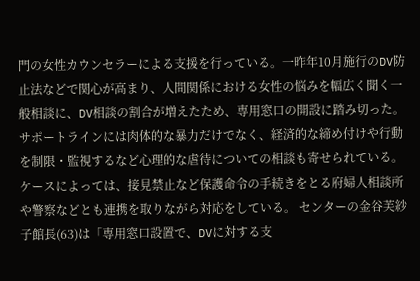門の女性カウンセラーによる支援を行っている。一昨年10月施行のDV防止法などで関心が高まり、人間関係における女性の悩みを幅広く聞く一般相談に、DV相談の割合が増えたため、専用窓口の開設に踏み切った。 サポートラインには肉体的な暴力だけでなく、経済的な締め付けや行動を制限・監視するなど心理的な虐待についての相談も寄せられている。ケースによっては、接見禁止など保護命令の手続きをとる府婦人相談所や警察などとも連携を取りながら対応をしている。 センターの金谷芙紗子館長(63)は「専用窓口設置で、DVに対する支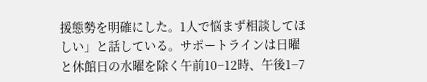援態勢を明確にした。1人で悩まず相談してほしい」と話している。サポートラインは日曜と休館日の水曜を除く午前10−12時、午後1−7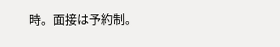時。面接は予約制。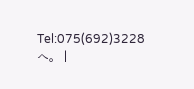Tel:075(692)3228へ。 |